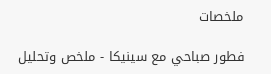ملخصات

فطور صباحي مع سينيكا - ملخص وتحليل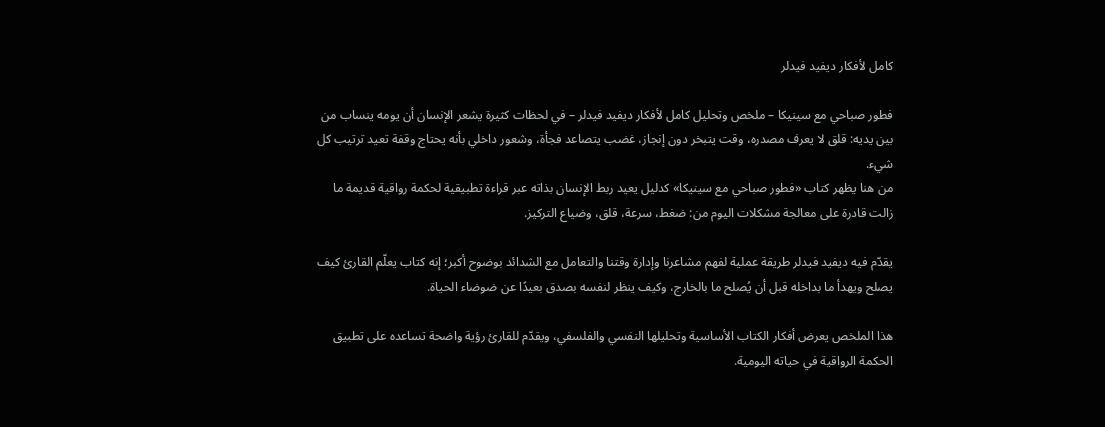كامل لأفكار ديفيد فيدلر

فطور صباحي مع سينيكا – ملخص وتحليل كامل لأفكار ديفيد فيدلر – في لحظات كثيرة يشعر الإنسان أن يومه ينساب من بين يديه: قلق لا يعرف مصدره، وقت يتبخر دون إنجاز، غضب يتصاعد فجأة، وشعور داخلي بأنه يحتاج وقفة تعيد ترتيب كل شيء.
من هنا يظهر كتاب «فطور صباحي مع سينيكا» كدليل يعيد ربط الإنسان بذاته عبر قراءة تطبيقية لحكمة رواقية قديمة ما زالت قادرة على معالجة مشكلات اليوم من: ضغط، سرعة، قلق، وضياع التركيز.

يقدّم فيه ديفيد فيدلر طريقة عملية لفهم مشاعرنا وإدارة وقتنا والتعامل مع الشدائد بوضوح أكبر؛ إنه كتاب يعلّم القارئ كيف يصلح ويهدأ ما بداخله قبل أن يُصلح ما بالخارج، وكيف ينظر لنفسه بصدق بعيدًا عن ضوضاء الحياة.

هذا الملخص يعرض أفكار الكتاب الأساسية وتحليلها النفسي والفلسفي، ويقدّم للقارئ رؤية واضحة تساعده على تطبيق الحكمة الرواقية في حياته اليومية.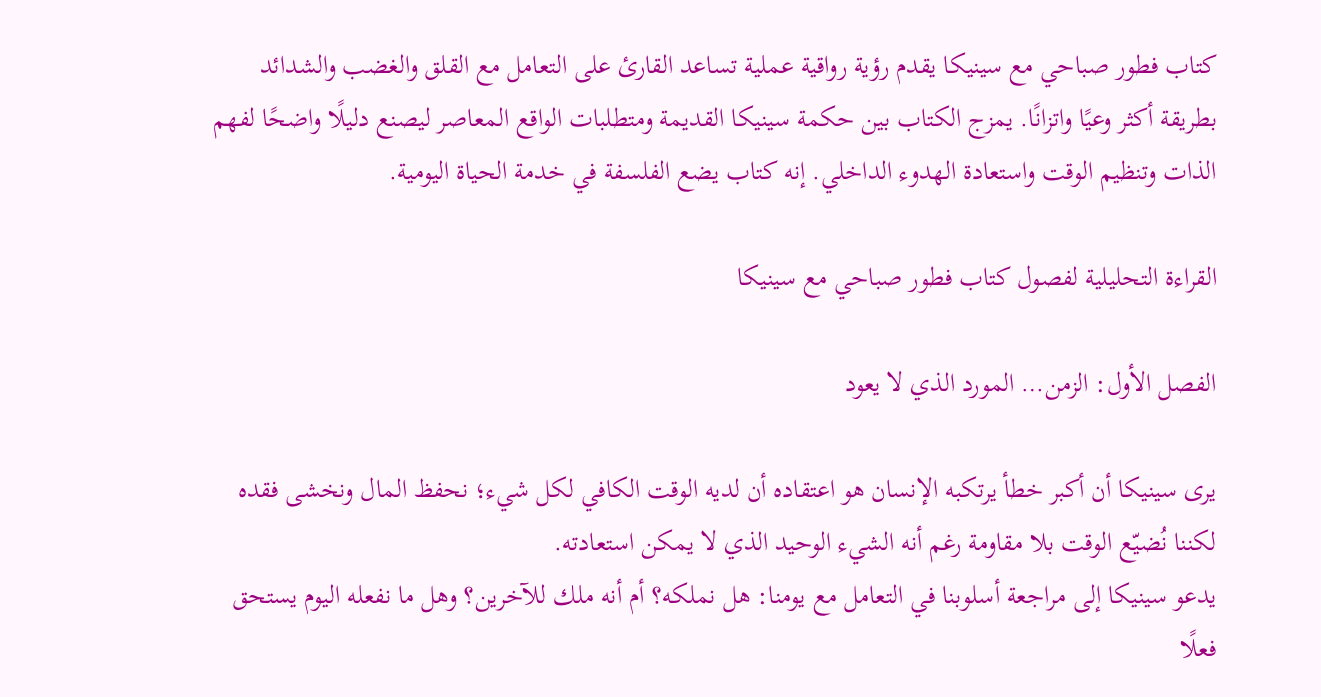كتاب فطور صباحي مع سينيكا يقدم رؤية رواقية عملية تساعد القارئ على التعامل مع القلق والغضب والشدائد بطريقة أكثر وعيًا واتزانًا. يمزج الكتاب بين حكمة سينيكا القديمة ومتطلبات الواقع المعاصر ليصنع دليلًا واضحًا لفهم الذات وتنظيم الوقت واستعادة الهدوء الداخلي. إنه كتاب يضع الفلسفة في خدمة الحياة اليومية.

القراءة التحليلية لفصول كتاب فطور صباحي مع سينيكا

الفصل الأول: الزمن… المورد الذي لا يعود

يرى سينيكا أن أكبر خطأ يرتكبه الإنسان هو اعتقاده أن لديه الوقت الكافي لكل شيء؛ نحفظ المال ونخشى فقده لكننا نُضيّع الوقت بلا مقاومة رغم أنه الشيء الوحيد الذي لا يمكن استعادته.
يدعو سينيكا إلى مراجعة أسلوبنا في التعامل مع يومنا: هل نملكه؟ أم أنه ملك للآخرين؟ وهل ما نفعله اليوم يستحق فعلًا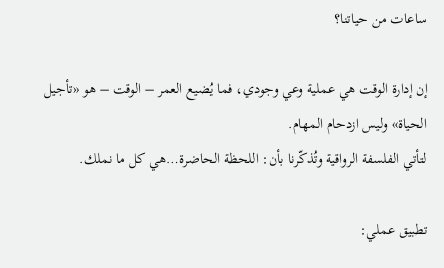ساعات من حياتنا؟

إن إدارة الوقت هي عملية وعي وجودي، فما يُضيع العمر – الوقت – هو «تأجيل الحياة» وليس ازدحام المهام.
لتأتي الفلسفة الرواقية وتُذكّرنا بأن: اللحظة الحاضرة…هي كل ما نملك.

تطبيق عملي: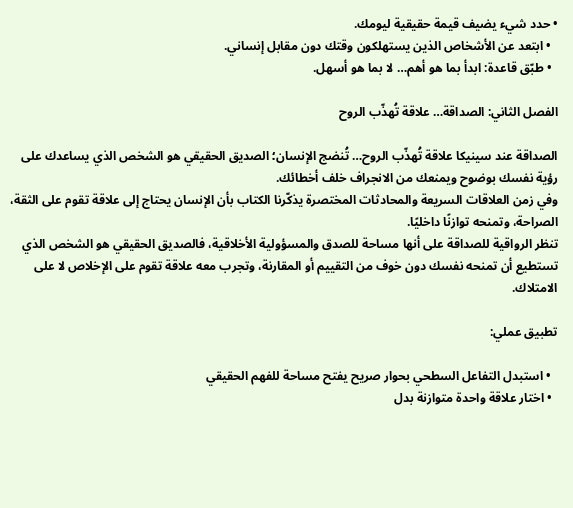• حدد شيء يضيف قيمة حقيقية ليومك.
  • ابتعد عن الأشخاص الذين يستهلكون وقتك دون مقابل إنساني.
  • طبّق قاعدة: ابدأ بما هو أهم… لا بما هو أسهل.

الفصل الثاني: الصداقة… علاقة تُهذّب الروح

الصداقة عند سينيكا علاقة تُهذّب الروح… تُنضج الإنسان؛ الصديق الحقيقي هو الشخص الذي يساعدك على رؤية نفسك بوضوح ويمنعك من الانجراف خلف أخطائك.
وفي زمن العلاقات السريعة والمحادثات المختصرة يذكّرنا الكتاب بأن الإنسان يحتاج إلى علاقة تقوم على الثقة، الصراحة، وتمنحه توازنًا داخليًا.
تنظر الرواقية للصداقة على أنها مساحة للصدق والمسؤولية الأخلاقية، فالصديق الحقيقي هو الشخص الذي تستطيع أن تمنحه نفسك دون خوف من التقييم أو المقارنة، وتجرب معه علاقة تقوم على الإخلاص لا على الامتلاك.

تطبيق عملي:

  • استبدل التفاعل السطحي بحوار صريح يفتح مساحة للفهم الحقيقي
  • اختار علاقة واحدة متوازنة بدل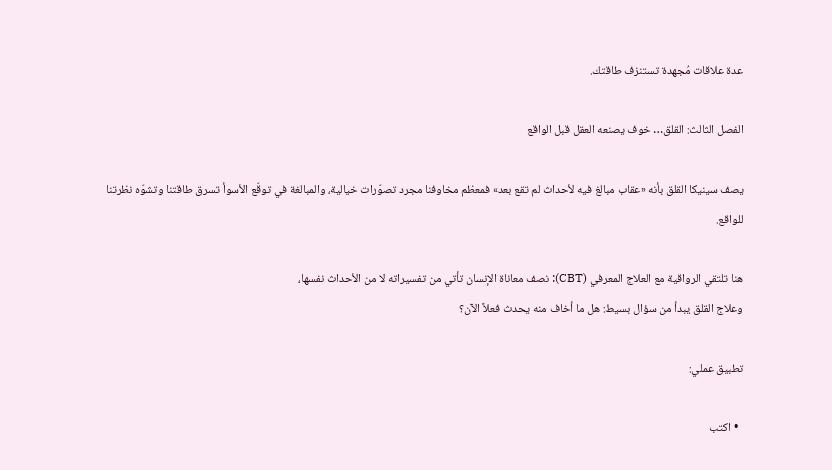عدة علاقات مُجهدة تستنزف طاقتك.

الفصل الثالث: القلق… خوف يصنعه العقل قبل الواقع

يصف سينيكا القلق بأنه «عقاب مبالغ فيه لأحداث لم تقع بعد» فمعظم مخاوفنا مجرد تصوّرات خيالية، والمبالغة في توقّع الأسوأ تسرق طاقتنا وتشوّه نظرتنا للواقع.

هنا تلتقي الرواقية مع العلاج المعرفي (CBT): نصف معاناة الإنسان تأتي من تفسيراته لا من الأحداث نفسها،
وعلاج القلق يبدأ من سؤال بسيط: هل ما أخاف منه يحدث فعلاً الآن؟

تطبيق عملي:

  • اكتب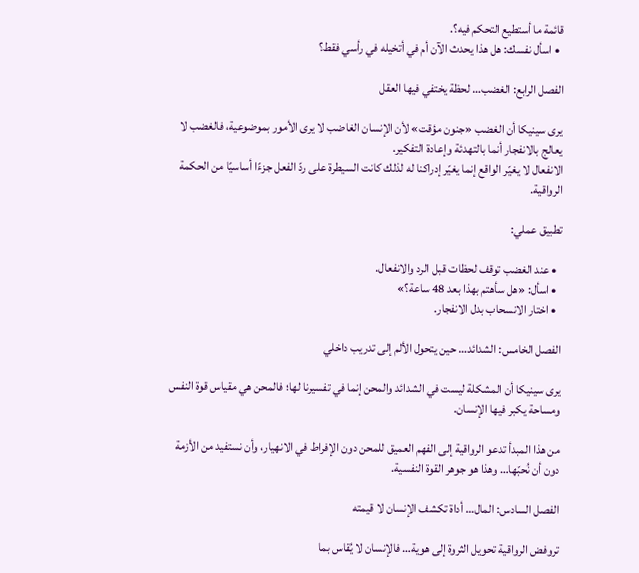قائمة ما أستطيع التحكم فيه؟.
  • اسأل نفسك: هل هذا يحدث الآن أم في أتخيله في رأسي فقط؟

الفصل الرابع: الغضب… لحظة يختفي فيها العقل

يرى سينيكا أن الغضب «جنون مؤقت» لأن الإنسان الغاضب لا يرى الأمور بموضوعية، فالغضب لا يعالج بالانفجار أنما بالتهدئة وإعادة التفكير.
الانفعال لا يغيّر الواقع إنما يغيّر إدراكنا له لذلك كانت السيطرة على ردّ الفعل جزءًا أساسيًا من الحكمة الرواقية.

تطبيق عملي:

  • عند الغضب توقف لحظات قبل الرد والانفعال.
  • اسأل: «هل سأهتم بهذا بعد 48 ساعة؟»
  • اختار الانسحاب بدل الانفجار.

الفصل الخامس: الشدائد… حين يتحول الألم إلى تدريب داخلي

يرى سينيكا أن المشكلة ليست في الشدائد والمحن إنما في تفسيرنا لها؛ فالمحن هي مقياس قوة النفس ومساحة يكبر فيها الإنسان.

من هذا المبدأ تدعو الرواقية إلى الفهم العميق للمحن دون الإفراط في الانهيار، وأن نستفيد من الأزمة دون أن نُحبّها… وهذا هو جوهر القوة النفسية.

الفصل السادس: المال… أداة تكشف الإنسان لا قيمته

تروفض الرواقية تحويل الثروة إلى هوية… فالإنسان لا يُقاس بما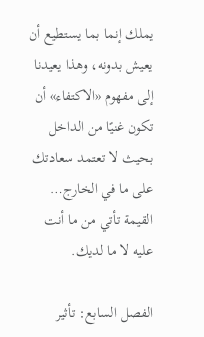يملك إنما بما يستطيع أن يعيش بدونه، وهذا يعيدنا
إلى مفهوم «الاكتفاء» أن تكون غنيًا من الداخل بحيث لا تعتمد سعادتك على ما في الخارج… القيمة تأتي من ما أنت عليه لا ما لديك.

الفصل السابع: تأثير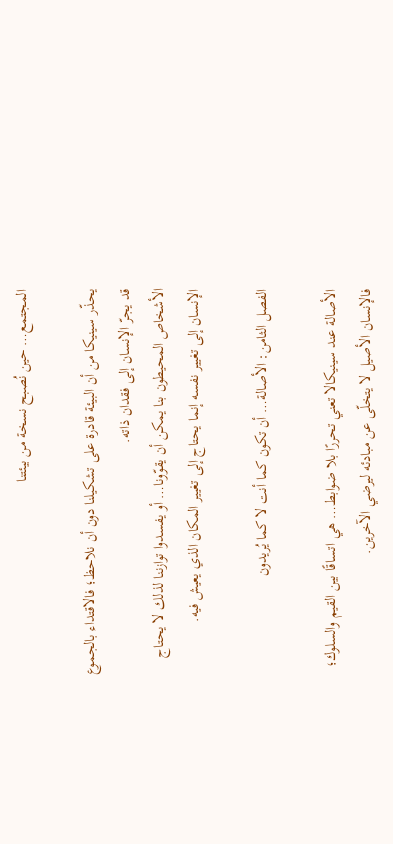المجتمع… حين نُصبح نسخة من بيئتنا

يحذّر سينيكا من أن البيئة قادرة على تشكيلنا دون أن نلاحظ؛ فالاقتداء بالجموع قد يجرّ الإنسان إلى فقدان ذاته.
الأشخاص المحيطون بنا يمكن أن يقوّونا… أو يفسدوا توازننا لذلك لا يحتاج الإنسان إلى تغيير نفسه إنما يحتاج إلى تغيير المكان الذي يعيش فيه.

الفصل الثامن: الأصالة… أن تكون كما أنت لا كما يُريدون

الأصالة عند سينيكالا تعني تحررًا بلا ضوابط… هي اتساقًا بين القيم والسلوك؛ فالإنسان الأصيل لا يتخلّى عن مبادئه ليرضي الآخرين.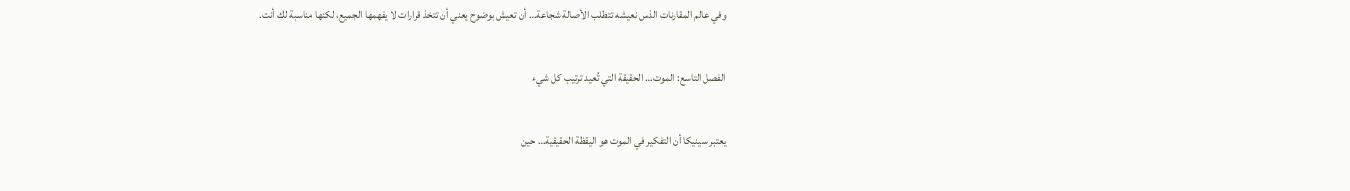وفي عالم المقارنات الذس نعيشه تتطلب الأصالة شجاعة… أن تعيش بوضوح يعني أن تتخذ قرارات لا يفهمها الجميع، لكنها مناسبة لك أنت.

الفصل التاسع: الموت… الحقيقة التي تُعيد ترتيب كل شيء

يعتبر سينيكا أن التفكير في الموت هو اليقظة الحقيقية… حين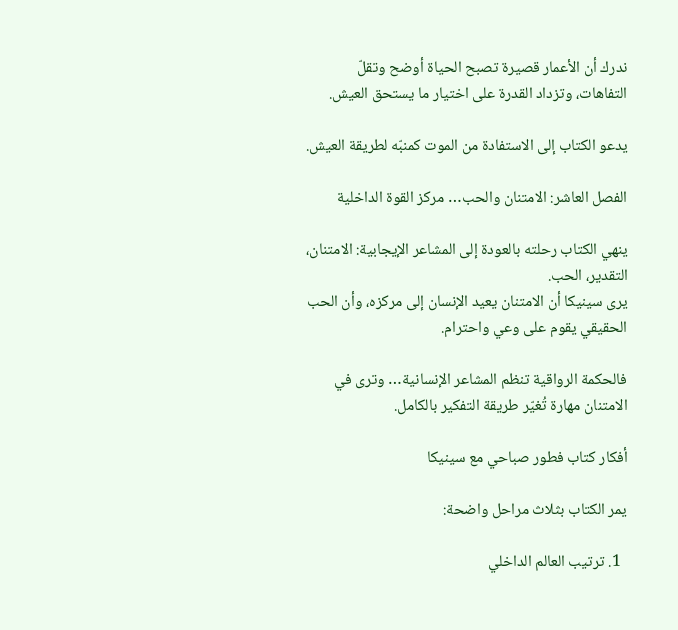ندرك أن الأعمار قصيرة تصبح الحياة أوضح وتقلّ التفاهات، وتزداد القدرة على اختيار ما يستحق العيش.

يدعو الكتاب إلى الاستفادة من الموت كمنبّه لطريقة العيش.

الفصل العاشر: الامتنان والحب… مركز القوة الداخلية

ينهي الكتاب رحلته بالعودة إلى المشاعر الإيجابية: الامتنان، التقدير، الحب.
يرى سينيكا أن الامتنان يعيد الإنسان إلى مركزه، وأن الحب الحقيقي يقوم على وعي واحترام.

فالحكمة الرواقية تنظم المشاعر الإنسانية… وترى في الامتنان مهارة تُغيّر طريقة التفكير بالكامل.

أفكار كتاب فطور صباحي مع سينيكا

يمر الكتاب بثلاث مراحل واضحة:

  1. ترتيب العالم الداخلي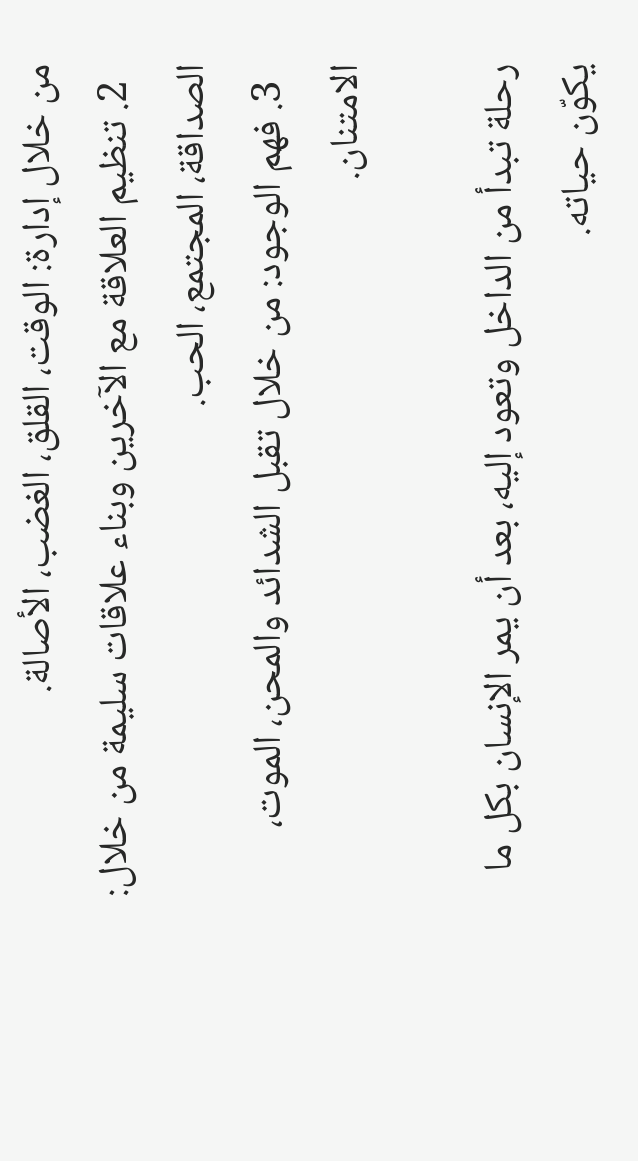من خلال إدارة: الوقت، القلق، الغضب، الأصالة.
  2. تنظيم العلاقة مع الآخرين وبناء علاقات سليمة من خلال: الصداقة، المجتمع، الحب.
  3. فهم الوجود: من خلال تقبل الشدائد والمحن، الموت، الامتنان.

رحلة تبدأ من الداخل وتعود إليه، بعد أن يمر الإنسان بكل ما يكوّن حياته.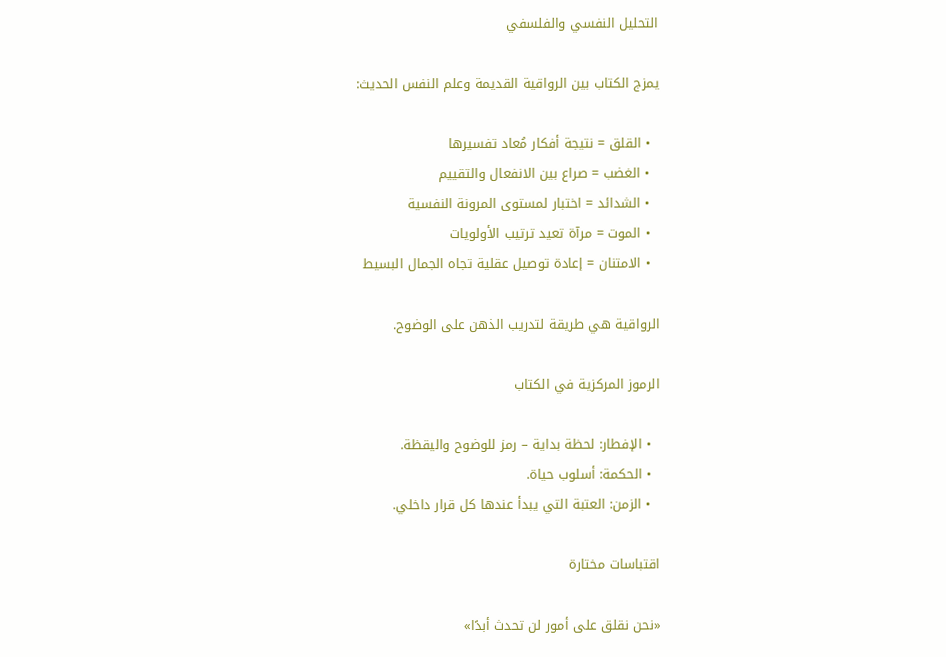التحليل النفسي والفلسفي

يمزج الكتاب بين الرواقية القديمة وعلم النفس الحديث:

  • القلق = نتيجة أفكار مُعاد تفسيرها
  • الغضب = صراع بين الانفعال والتقييم
  • الشدائد = اختبار لمستوى المرونة النفسية
  • الموت = مرآة تعيد ترتيب الأولويات
  • الامتنان = إعادة توصيل عقلية تجاه الجمال البسيط

الرواقية هي طريقة لتدريب الذهن على الوضوح.

الرموز المركزية في الكتاب

  • الإفطار: لحظة بداية – رمز للوضوح واليقظة.
  • الحكمة: أسلوب حياة.
  • الزمن: العتبة التي يبدأ عندها كل قرار داخلي.

اقتباسات مختارة

«نحن نقلق على أمور لن تحدث أبدًا»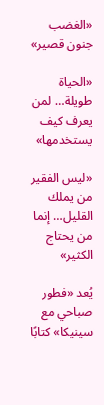«الغضب جنون قصير»

«الحياة طويلة… لمن يعرف كيف يستخدمها»

«ليس الفقير من يملك القليل… إنما من يحتاج الكثير»

يُعد «فطور صباحي مع سينيكا» كتابًا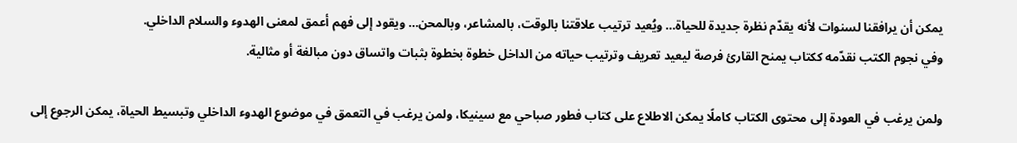يمكن أن يرافقنا لسنوات لأنه يقدّم نظرة جديدة للحياة… ويُعيد ترتيب علاقتنا بالوقت، بالمشاعر، وبالمحن… ويقود إلى فهم أعمق لمعنى الهدوء والسلام الداخلي.
وفي نجوم الكتب نقدّمه ككتاب يمنح القارئ فرصة ليعيد تعريف وترتيب حياته من الداخل خطوة بخطوة بثبات واتساق دون مبالغة أو مثالية.

ولمن يرغب في العودة إلى محتوى الكتاب كاملًا يمكن الاطلاع على كتاب فطور صباحي مع سينيكا، ولمن يرغب في التعمق في موضوع الهدوء الداخلي وتبسيط الحياة، يمكن الرجوع إلى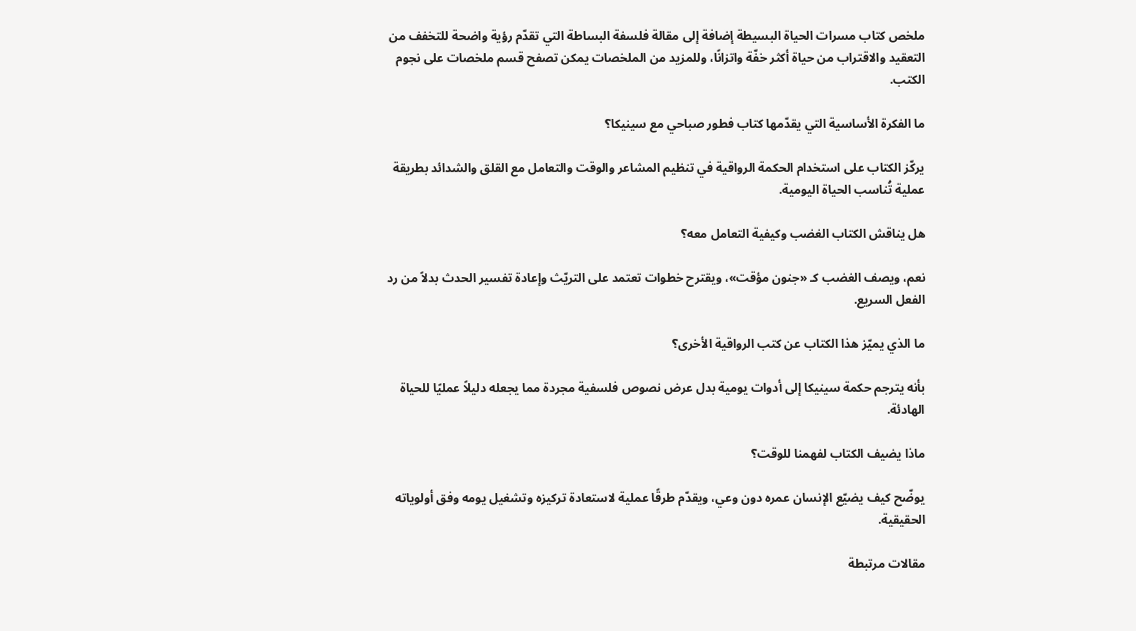ملخص كتاب مسرات الحياة البسيطة إضافة إلى مقالة فلسفة البساطة التي تقدّم رؤية واضحة للتخفف من التعقيد والاقتراب من حياة أكثر خفّة واتزانًا، وللمزيد من الملخصات يمكن تصفح قسم ملخصات على نجوم الكتب.

ما الفكرة الأساسية التي يقدّمها كتاب فطور صباحي مع سينيكا؟

يركّز الكتاب على استخدام الحكمة الرواقية في تنظيم المشاعر والوقت والتعامل مع القلق والشدائد بطريقة عملية تُناسب الحياة اليومية.

هل يناقش الكتاب الغضب وكيفية التعامل معه؟

نعم، ويصف الغضب كـ «جنون مؤقت»، ويقترح خطوات تعتمد على التريّث وإعادة تفسير الحدث بدلاً من رد الفعل السريع.

ما الذي يميّز هذا الكتاب عن كتب الرواقية الأخرى؟

بأنه يترجم حكمة سينيكا إلى أدوات يومية بدل عرض نصوص فلسفية مجردة مما يجعله دليلاً عمليًا للحياة الهادئة.

ماذا يضيف الكتاب لفهمنا للوقت؟

يوضّح كيف يضيّع الإنسان عمره دون وعي، ويقدّم طرقًا عملية لاستعادة تركيزه وتشغيل يومه وفق أولوياته الحقيقية.

مقالات مرتبطة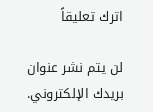اترك تعليقاً

لن يتم نشر عنوان بريدك الإلكتروني.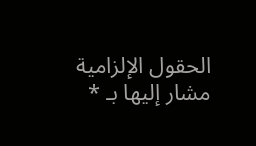الحقول الإلزامية مشار إليها بـ *